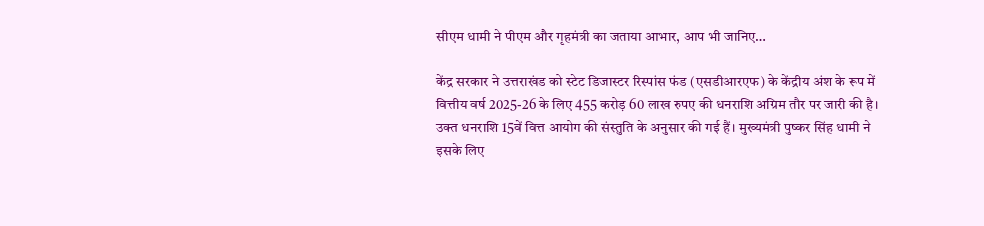सीएम धामी ने पीएम और गृहमंत्री का जताया आभार, आप भी जानिए…

केंद्र सरकार ने उत्तराखंड को स्टेट डिजास्टर रिस्पांस फंड (एसडीआरएफ) के केंद्रीय अंश के रूप में वित्तीय वर्ष 2025-26 के लिए 455 करोड़ 60 लाख रुपए की धनराशि अग्रिम तौर पर जारी की है। उक्त धनराशि 15वें वित्त आयोग की संस्तुति के अनुसार की गई हैं। मुख्यमंत्री पुष्कर सिंह धामी ने इसके लिए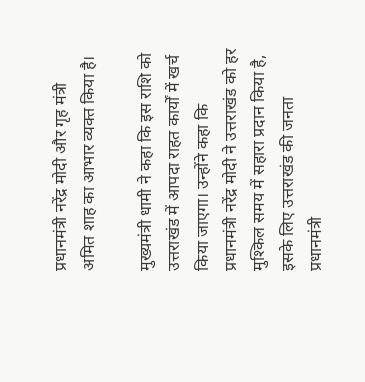प्रधानमंत्री नरेंद्र मोदी और गृह मंत्री अमित शाह का आभार व्यक्त किया है।

मुख्यमंत्री धामी ने कहा कि इस राशि को उत्तराखंड में आपदा राहत कार्यों में खर्च किया जाएगा। उन्होंने कहा कि प्रधानमंत्री नरेंद्र मोदी ने उत्तराखंड को हर मुश्किल समय में सहारा प्रदान किया है, इसके लिए उत्तराखंड की जनता प्रधानमंत्री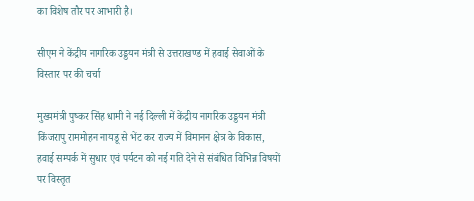का विशेष तौर पर आभारी है।

सीएम ने केंद्रीय नागरिक उड्डयन मंत्री से उत्तराखण्ड में हवाई सेवाओं के विस्तार पर की चर्चा

मुख्यमंत्री पुष्कर सिंह धामी ने नई दिल्ली में केंद्रीय नागरिक उड्डयन मंत्री किंजरापु राममोहन नायडू से भेंट कर राज्य में विमानन क्षेत्र के विकास, हवाई सम्पर्क में सुधार एवं पर्यटन को नई गति देने से संबंधित विभिन्न विषयों पर विस्तृत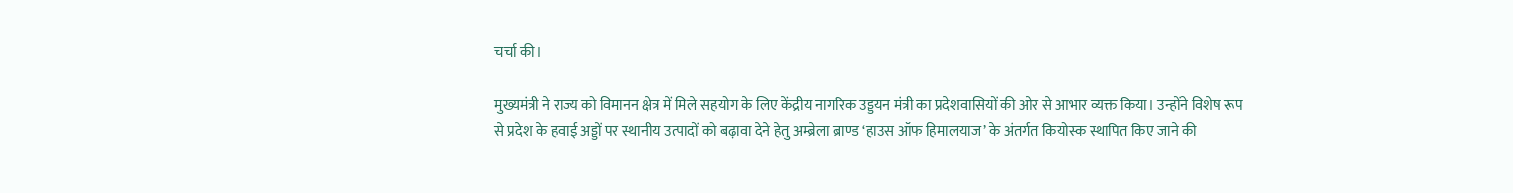चर्चा की।

मुख्यमंत्री ने राज्य को विमानन क्षेत्र में मिले सहयोग के लिए केंद्रीय नागरिक उड्डयन मंत्री का प्रदेशवासियों की ओर से आभार व्यक्त किया। उन्होंने विशेष रूप से प्रदेश के हवाई अड्डों पर स्थानीय उत्पादों को बढ़ावा देने हेतु अम्ब्रेला ब्राण्ड ‘हाउस ऑफ हिमालयाज’ के अंतर्गत कियोस्क स्थापित किए जाने की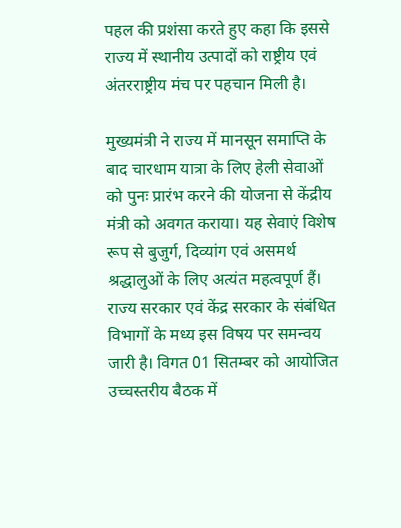पहल की प्रशंसा करते हुए कहा कि इससे राज्य में स्थानीय उत्पादों को राष्ट्रीय एवं अंतरराष्ट्रीय मंच पर पहचान मिली है।

मुख्यमंत्री ने राज्य में मानसून समाप्ति के बाद चारधाम यात्रा के लिए हेली सेवाओं को पुनः प्रारंभ करने की योजना से केंद्रीय मंत्री को अवगत कराया। यह सेवाएं विशेष रूप से बुजुर्ग, दिव्यांग एवं असमर्थ श्रद्धालुओं के लिए अत्यंत महत्वपूर्ण हैं। राज्य सरकार एवं केंद्र सरकार के संबंधित विभागों के मध्य इस विषय पर समन्वय जारी है। विगत 01 सितम्बर को आयोजित उच्चस्तरीय बैठक में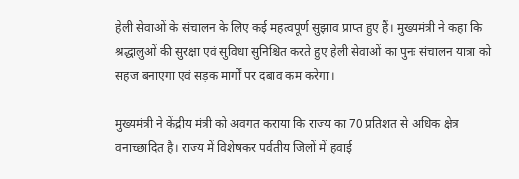हेली सेवाओं के संचालन के लिए कई महत्वपूर्ण सुझाव प्राप्त हुए हैं। मुख्यमंत्री ने कहा कि श्रद्धालुओं की सुरक्षा एवं सुविधा सुनिश्चित करते हुए हेली सेवाओं का पुनः संचालन यात्रा को सहज बनाएगा एवं सड़क मार्गों पर दबाव कम करेगा।

मुख्यमंत्री ने केंद्रीय मंत्री को अवगत कराया कि राज्य का 70 प्रतिशत से अधिक क्षेत्र वनाच्छादित है। राज्य में विशेषकर पर्वतीय जिलों में हवाई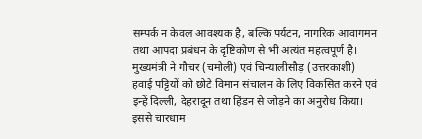सम्पर्क न केवल आवश्यक है, बल्कि पर्यटन, नागरिक आवागमन तथा आपदा प्रबंधन के दृष्टिकोण से भी अत्यंत महत्वपूर्ण है। मुख्यमंत्री ने गौचर (चमोली) एवं चिन्यालीसौड़ (उत्तरकाशी) हवाई पट्टियों को छोटे विमान संचालन के लिए विकसित करने एवं इन्हें दिल्ली, देहरादून तथा हिंडन से जोड़ने का अनुरोध किया। इससे चारधाम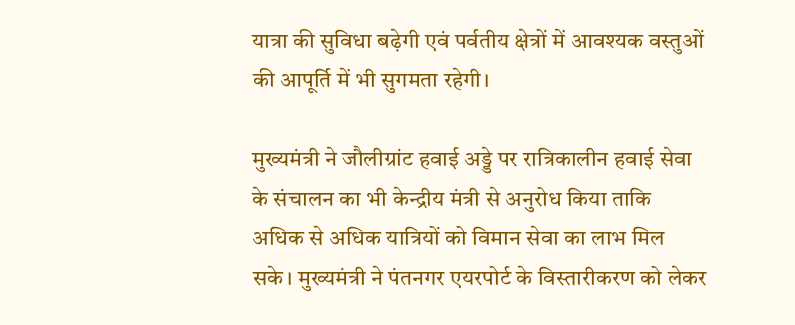यात्रा की सुविधा बढ़ेगी एवं पर्वतीय क्षेत्रों में आवश्यक वस्तुओं की आपूर्ति में भी सुगमता रहेगी।

मुख्यमंत्री ने जौलीग्रांट हवाई अड्डे पर रात्रिकालीन हवाई सेवा के संचालन का भी केन्द्रीय मंत्री से अनुरोध किया ताकि अधिक से अधिक यात्रियों को विमान सेवा का लाभ मिल सके। मुख्यमंत्री ने पंतनगर एयरपोर्ट के विस्तारीकरण को लेकर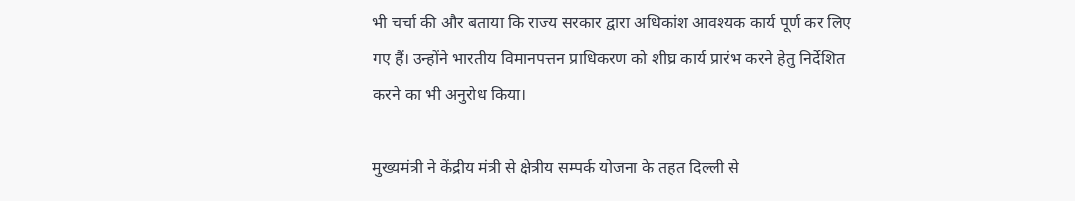भी चर्चा की और बताया कि राज्य सरकार द्वारा अधिकांश आवश्यक कार्य पूर्ण कर लिए गए हैं। उन्होंने भारतीय विमानपत्तन प्राधिकरण को शीघ्र कार्य प्रारंभ करने हेतु निर्देशित करने का भी अनुरोध किया।

मुख्यमंत्री ने केंद्रीय मंत्री से क्षेत्रीय सम्पर्क योजना के तहत दिल्ली से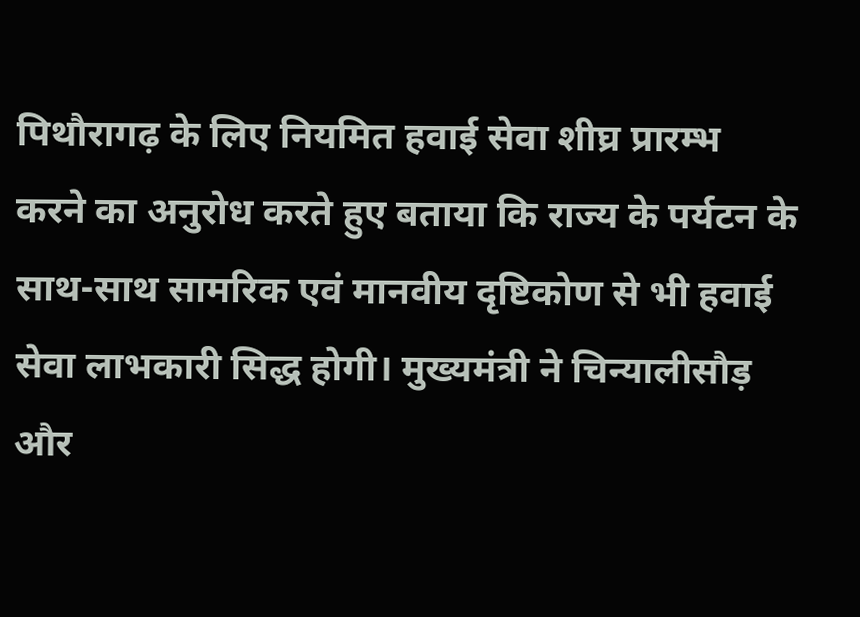पिथौरागढ़ के लिए नियमित हवाई सेवा शीघ्र प्रारम्भ करने का अनुरोध करते हुए बताया कि राज्य के पर्यटन के साथ-साथ सामरिक एवं मानवीय दृष्टिकोण से भी हवाई सेवा लाभकारी सिद्ध होगी। मुख्यमंत्री ने चिन्यालीसौड़ और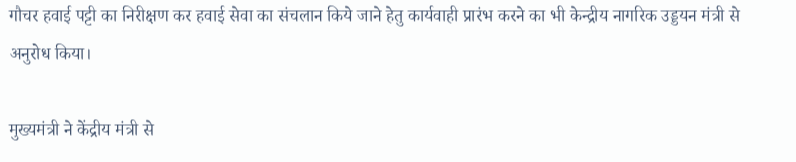गौचर हवाई पट्टी का निरीक्षण कर हवाई सेवा का संचलान किये जाने हेतु कार्यवाही प्रारंभ करने का भी केन्द्रीय नागरिक उड्डयन मंत्री से अनुरोध किया।

मुख्यमंत्री ने केंद्रीय मंत्री से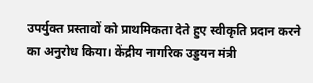उपर्युक्त प्रस्तावों को प्राथमिकता देते हुए स्वीकृति प्रदान करने का अनुरोध किया। केंद्रीय नागरिक उड्डयन मंत्री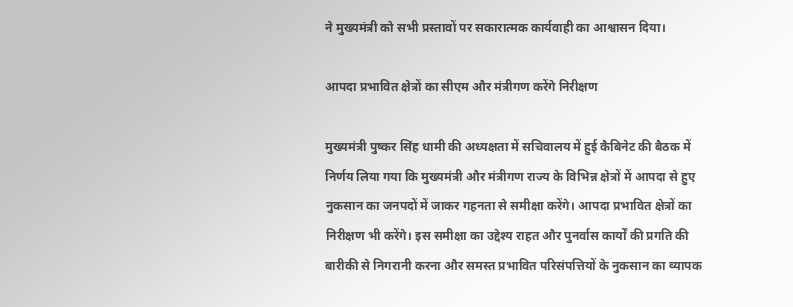ने मुख्यमंत्री को सभी प्रस्तावों पर सकारात्मक कार्यवाही का आश्वासन दिया।

आपदा प्रभावित क्षेत्रों का सीएम और मंत्रीगण करेंगे निरीक्षण

मुख्यमंत्री पुष्कर सिंह धामी की अध्यक्षता में सचिवालय में हुई कैबिनेट की बैठक में निर्णय लिया गया कि मुख्यमंत्री और मंत्रीगण राज्य के विभिन्न क्षेत्रों में आपदा से हुए नुकसान का जनपदों में जाकर गहनता से समीक्षा करेंगे। आपदा प्रभावित क्षेत्रों का निरीक्षण भी करेंगे। इस समीक्षा का उद्देश्य राहत और पुनर्वास कार्यों की प्रगति की बारीकी से निगरानी करना और समस्त प्रभावित परिसंपत्तियों के नुकसान का व्यापक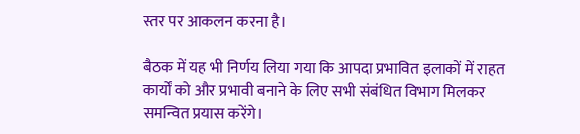स्तर पर आकलन करना है।

बैठक में यह भी निर्णय लिया गया कि आपदा प्रभावित इलाकों में राहत कार्यों को और प्रभावी बनाने के लिए सभी संबंधित विभाग मिलकर समन्वित प्रयास करेंगे।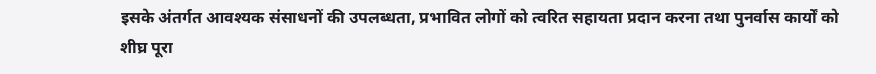इसके अंतर्गत आवश्यक संसाधनों की उपलब्धता, प्रभावित लोगों को त्वरित सहायता प्रदान करना तथा पुनर्वास कार्यों को शीघ्र पूरा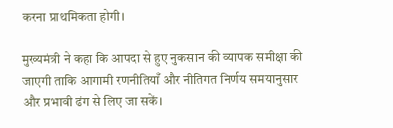करना प्राथमिकता होगी।

मुख्यमंत्री ने कहा कि आपदा से हुए नुकसान की व्यापक समीक्षा की जाएगी ताकि आगामी रणनीतियाँ और नीतिगत निर्णय समयानुसार और प्रभावी ढंग से लिए जा सकें।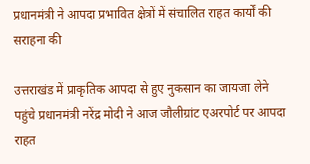प्रधानमंत्री ने आपदा प्रभावित क्षेत्रों में संचालित राहत कार्यों की सराहना की

उत्तराखंड में प्राकृतिक आपदा से हुए नुकसान का जायजा लेने पहुंचे प्रधानमंत्री नरेंद्र मोदी ने आज जौलीग्रांट एअरपोर्ट पर आपदा राहत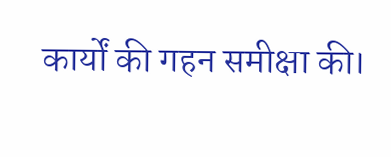कार्यों की गहन समीक्षा की।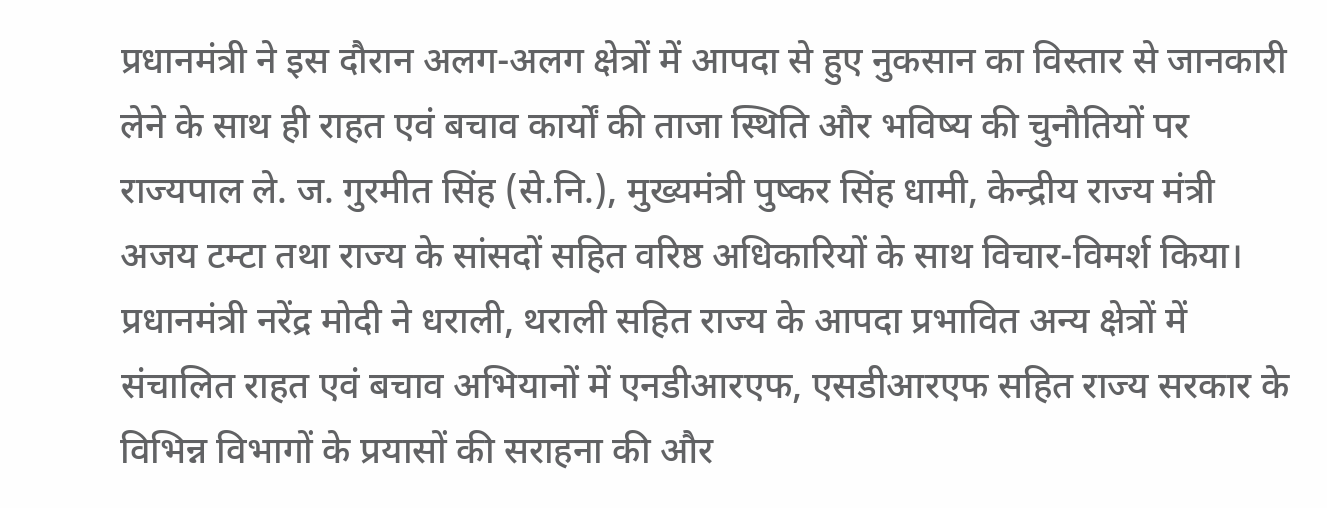प्रधानमंत्री ने इस दौरान अलग-अलग क्षेत्रों में आपदा से हुए नुकसान का विस्तार से जानकारी लेने के साथ ही राहत एवं बचाव कार्यों की ताजा स्थिति और भविष्य की चुनौतियों पर राज्यपाल ले. ज. गुरमीत सिंह (से.नि.), मुख्यमंत्री पुष्कर सिंह धामी, केन्द्रीय राज्य मंत्री अजय टम्टा तथा राज्य के सांसदों सहित वरिष्ठ अधिकारियों के साथ विचार-विमर्श किया। प्रधानमंत्री नरेंद्र मोदी ने धराली, थराली सहित राज्य के आपदा प्रभावित अन्य क्षेत्रों में संचालित राहत एवं बचाव अभियानों में एनडीआरएफ, एसडीआरएफ सहित राज्य सरकार के विभिन्न विभागों के प्रयासों की सराहना की और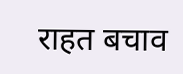राहत बचाव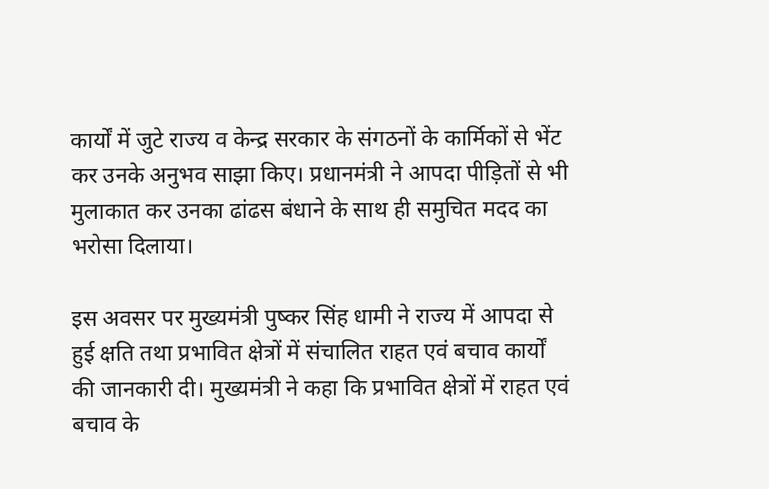कार्यों में जुटे राज्य व केन्द्र सरकार के संगठनों के कार्मिकों से भेंट कर उनके अनुभव साझा किए। प्रधानमंत्री ने आपदा पीड़ितों से भी मुलाकात कर उनका ढांढस बंधाने के साथ ही समुचित मदद का भरोसा दिलाया।

इस अवसर पर मुख्यमंत्री पुष्कर सिंह धामी ने राज्य में आपदा से हुई क्षति तथा प्रभावित क्षेत्रों में संचालित राहत एवं बचाव कार्यों की जानकारी दी। मुख्यमंत्री ने कहा कि प्रभावित क्षेत्रों में राहत एवं बचाव के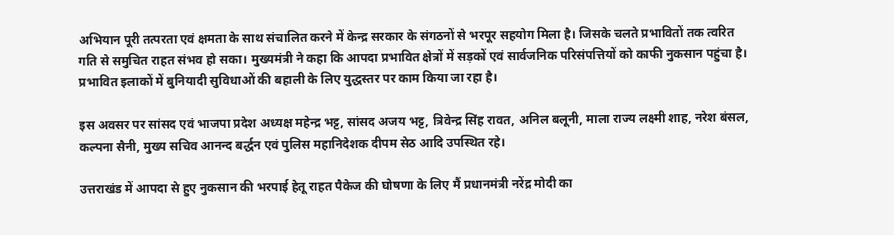अभियान पूरी तत्परता एवं क्षमता के साथ संचालित करने में केन्द्र सरकार के संगठनों से भरपूर सहयोग मिला है। जिसके चलते प्रभावितों तक त्वरित गति से समुचित राहत संभव हो सका। मुख्यमंत्री ने कहा कि आपदा प्रभावित क्षेत्रों में सड़कों एवं सार्वजनिक परिसंपत्तियों को काफी नुकसान पहुंचा है। प्रभावित इलाकों में बुनियादी सुविधाओं की बहाली के लिए युद्धस्तर पर काम किया जा रहा है।

इस अवसर पर सांसद एवं भाजपा प्रदेश अध्यक्ष महेन्द्र भट्ट, सांसद अजय भट्ट, त्रिवेन्द्र सिंह रावत, अनिल बलूनी, माला राज्य लक्ष्मी शाह, नरेश बंसल, कल्पना सैनी, मुख्य सचिव आनन्द बर्द्धन एवं पुलिस महानिदेशक दीपम सेठ आदि उपस्थित रहे।

उत्तराखंड में आपदा से हुए नुकसान की भरपाई हेतू राहत पैकेज की घोषणा के लिए मैं प्रधानमंत्री नरेंद्र मोदी का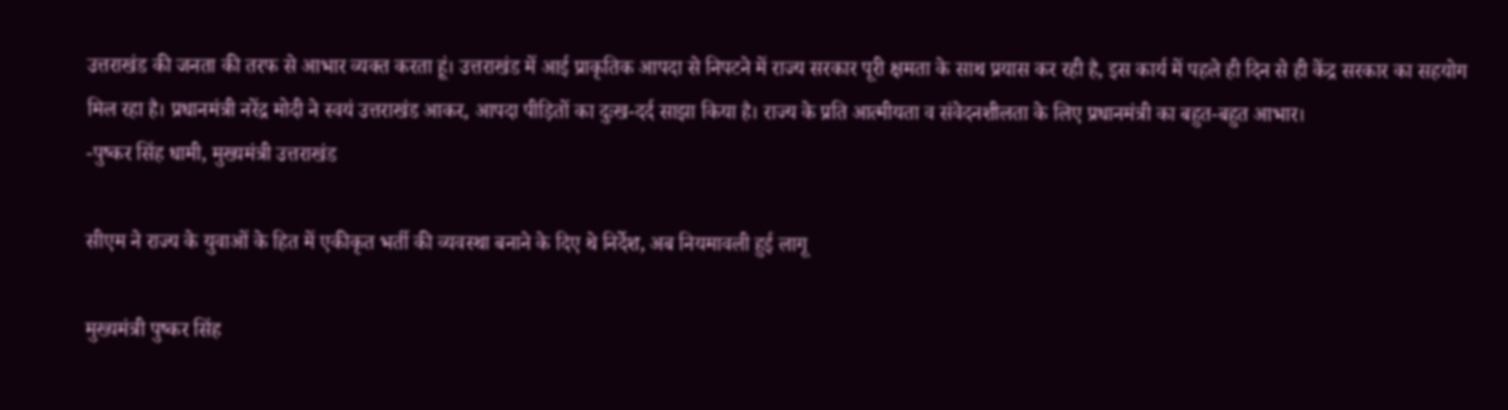उत्तराखंड की जनता की तरफ से आभार व्यक्त करता हूं। उत्तराखंड में आई प्राकृतिक आपदा से निपटने में राज्य सरकार पूरी क्षमता के साथ प्रयास कर रही है, इस कार्य में पहले ही दिन से ही केंद्र सरकार का सहयोग मिल रहा है। प्रधानमंत्री नरेंद्र मोदी ने स्वयं उत्तराखंड आकर, आपदा पीड़ितों का दुःख-दर्द साझा किया है। राज्य के प्रति आत्मीयता व संवेदनशीलता के लिए प्रधानमंत्री का बहुत-बहुत आभार।
-पुष्कर सिंह धामी, मुख्यमंत्री उत्तराखंड

सीएम ने राज्य के युवाओं के हित में एकीकृत भर्ती की व्यवस्था बनाने के दिए थे निर्देश, अब नियमावली हुई लागू

मुख्यमंत्री पुष्कर सिंह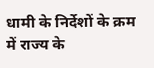धामी के निर्देशों के क्रम में राज्य के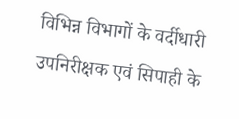विभिन्न विभागों के वर्दीधारी उपनिरीक्षक एवं सिपाही के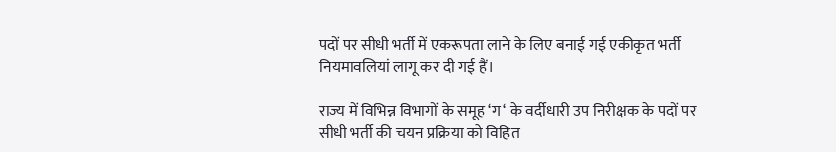पदों पर सीधी भर्ती में एकरूपता लाने के लिए बनाई गई एकीकृत भर्ती नियमावलियां लागू कर दी गई हैं।

राज्य में विभिन्न विभागों के समूह ‘ग‘ के वर्दीधारी उप निरीक्षक के पदों पर सीधी भर्ती की चयन प्रक्रिया को विहित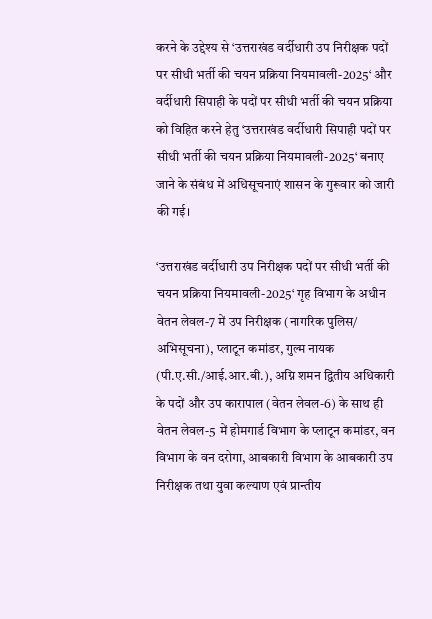करने के उद्देश्य से ‘उत्तराखंड वर्दीधारी उप निरीक्षक पदों पर सीधी भर्ती की चयन प्रक्रिया नियमावली-2025‘ और वर्दीधारी सिपाही के पदों पर सीधी भर्ती की चयन प्रक्रिया को विहित करने हेतु ‘उत्तराखंड वर्दीधारी सिपाही पदों पर सीधी भर्ती की चयन प्रक्रिया नियमावली-2025‘ बनाए जाने के संबंध में अधिसूचनाएं शासन के गुरूवार को जारी की गई।

‘उत्तराखंड वर्दीधारी उप निरीक्षक पदों पर सीधी भर्ती की चयन प्रक्रिया नियमावली-2025‘ गृह विभाग के अधीन वेतन लेवल-7 में उप निरीक्षक (नागरिक पुलिस/ अभिसूचना), प्लाटून कमांडर, गुल्म नायक (पी.ए.सी./आई.आर.बी.), अग्नि शमन द्वितीय अधिकारी के पदों और उप कारापाल (वेतन लेवल-6) के साथ ही वेतन लेवल-5 में होमगार्ड विभाग के प्लाटून कमांडर, वन विभाग के वन दरोगा, आबकारी विभाग के आबकारी उप निरीक्षक तथा युवा कल्याण एवं प्रान्तीय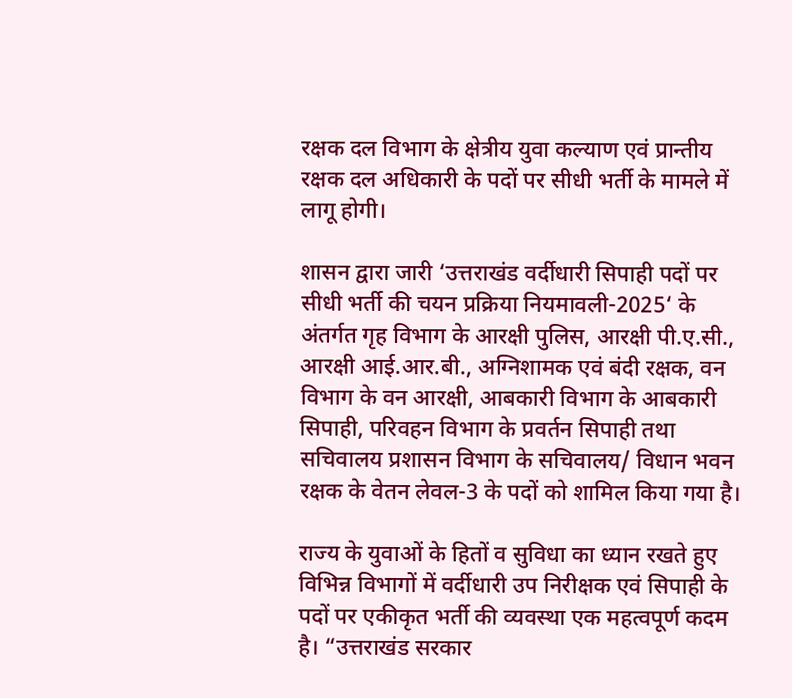रक्षक दल विभाग के क्षेत्रीय युवा कल्याण एवं प्रान्तीय रक्षक दल अधिकारी के पदों पर सीधी भर्ती के मामले में लागू होगी।

शासन द्वारा जारी ‘उत्तराखंड वर्दीधारी सिपाही पदों पर सीधी भर्ती की चयन प्रक्रिया नियमावली-2025‘ के अंतर्गत गृह विभाग के आरक्षी पुलिस, आरक्षी पी.ए.सी., आरक्षी आई.आर.बी., अग्निशामक एवं बंदी रक्षक, वन विभाग के वन आरक्षी, आबकारी विभाग के आबकारी सिपाही, परिवहन विभाग के प्रवर्तन सिपाही तथा सचिवालय प्रशासन विभाग के सचिवालय/ विधान भवन रक्षक के वेतन लेवल-3 के पदों को शामिल किया गया है।

राज्य के युवाओं के हितों व सुविधा का ध्यान रखते हुए विभिन्न विभागों में वर्दीधारी उप निरीक्षक एवं सिपाही के पदों पर एकीकृत भर्ती की व्यवस्था एक महत्वपूर्ण कदम है। “उत्तराखंड सरकार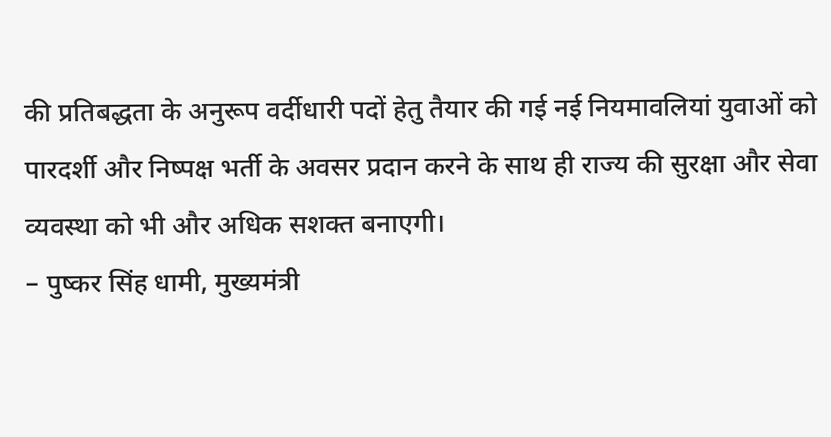की प्रतिबद्धता के अनुरूप वर्दीधारी पदों हेतु तैयार की गई नई नियमावलियां युवाओं को पारदर्शी और निष्पक्ष भर्ती के अवसर प्रदान करने के साथ ही राज्य की सुरक्षा और सेवा व्यवस्था को भी और अधिक सशक्त बनाएगी।
– पुष्कर सिंह धामी, मुख्यमंत्री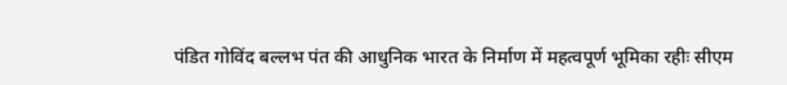पंडित गोविंद बल्लभ पंत की आधुनिक भारत के निर्माण में महत्वपूर्ण भूमिका रहीः सीएम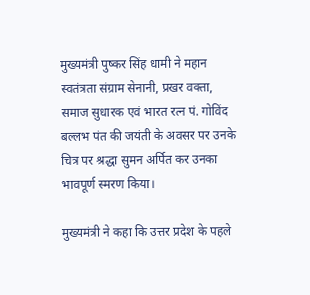मुख्यमंत्री पुष्कर सिंह धामी ने महान स्वतंत्रता संग्राम सेनानी, प्रखर वक्ता, समाज सुधारक एवं भारत रत्न पं. गोविंद बल्लभ पंत की जयंती के अवसर पर उनके चित्र पर श्रद्धा सुमन अर्पित कर उनका भावपूर्ण स्मरण किया।

मुख्यमंत्री ने कहा कि उत्तर प्रदेश के पहले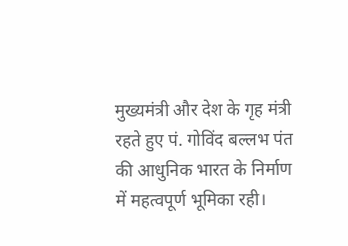मुख्यमंत्री और देश के गृह मंत्री रहते हुए पं. गोविंद बल्लभ पंत की आधुनिक भारत के निर्माण में महत्वपूर्ण भूमिका रही।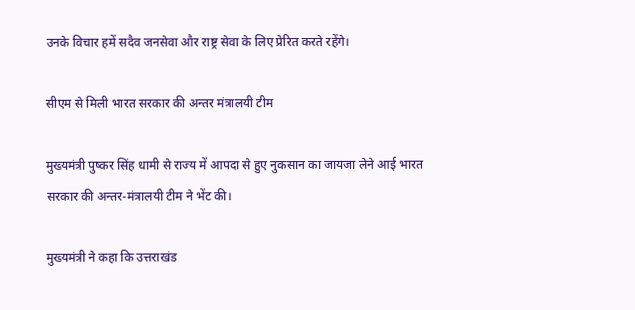उनके विचार हमें सदैव जनसेवा और राष्ट्र सेवा के लिए प्रेरित करते रहेंगे।

सीएम से मिली भारत सरकार की अन्तर मंत्रालयी टीम

मुख्यमंत्री पुष्कर सिंह धामी से राज्य में आपदा से हुए नुकसान का जायजा लेने आई भारत सरकार की अन्तर-मंत्रालयी टीम ने भेंट की।

मुख्यमंत्री ने कहा कि उत्तराखंड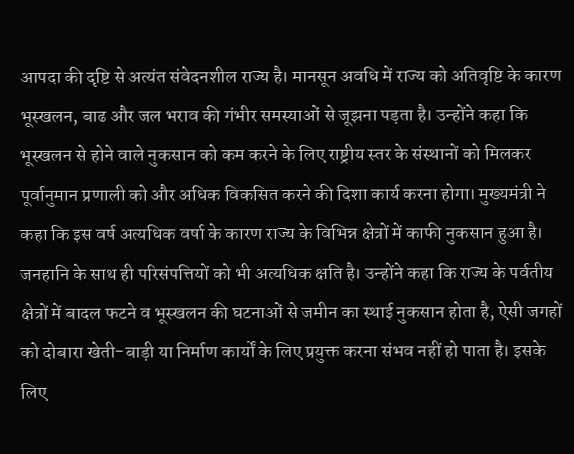आपदा की दृष्टि से अत्यंत संवेदनशील राज्य है। मानसून अवधि में राज्य को अतिवृष्टि के कारण भूस्खलन, बाढ और जल भराव की गंभीर समस्याओं से जूझना पड़ता है। उन्होंने कहा कि भूस्खलन से होने वाले नुकसान को कम करने के लिए राष्ट्रीय स्तर के संस्थानों को मिलकर पूर्वानुमान प्रणाली को और अधिक विकसित करने की दिशा कार्य करना होगा। मुख्यमंत्री ने कहा कि इस वर्ष अत्यधिक वर्षा के कारण राज्य के विभिन्न क्षेत्रों में काफी नुकसान हुआ है। जनहानि के साथ ही परिसंपत्तियों को भी अत्यधिक क्षति है। उन्होंने कहा कि राज्य के पर्वतीय क्षेत्रों में बादल फटने व भूस्खलन की घटनाओं से जमीन का स्थाई नुकसान होता है, ऐसी जगहों को दोबारा खेती-बाड़ी या निर्माण कार्यों के लिए प्रयुक्त करना संभव नहीं हो पाता है। इसके लिए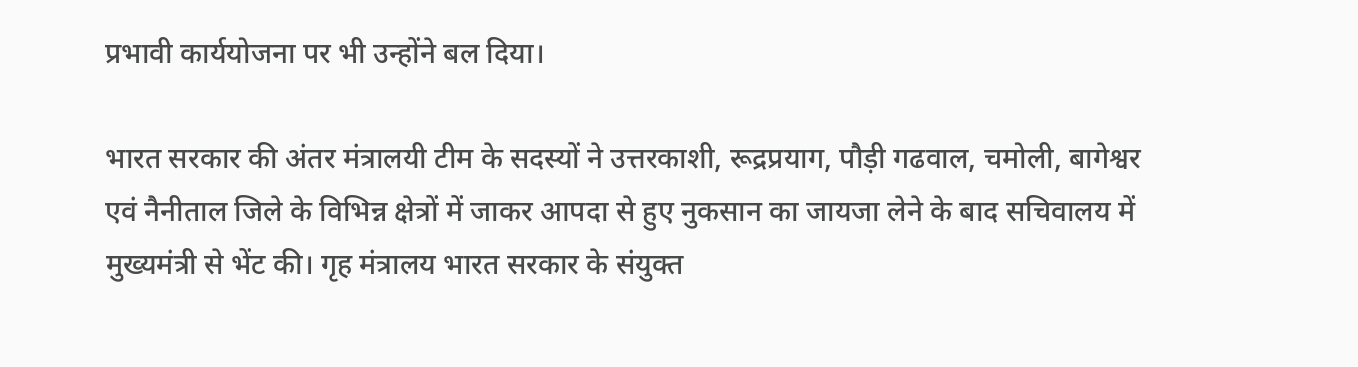प्रभावी कार्ययोजना पर भी उन्होंने बल दिया।

भारत सरकार की अंतर मंत्रालयी टीम के सदस्यों ने उत्तरकाशी, रूद्रप्रयाग, पौड़ी गढवाल, चमोली, बागेश्वर एवं नैनीताल जिले के विभिन्न क्षेत्रों में जाकर आपदा से हुए नुकसान का जायजा लेने के बाद सचिवालय में मुख्यमंत्री से भेंट की। गृह मंत्रालय भारत सरकार के संयुक्त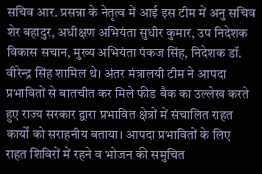सचिव आर. प्रसन्ना के नेतृत्व में आई इस टीम में अनु सचिव शेर बहादुर, अधीक्षण अभियंता सुधीर कुमार, उप निदेशक विकास सचान, मुख्य अभियंता पंकज सिंह, निदेशक डॉ. वीरेन्द्र सिंह शामिल थे। अंतर मंत्रालयी टीम ने आपदा प्रभावितों से बातचीत कर मिले फीड बैक का उल्लेख करते हुए राज्य सरकार द्वारा प्रभावित क्षेत्रों में संचालित राहत कार्यों को सराहनीय बताया। आपदा प्रभावितों के लिए राहत शिविरों में रहने व भोजन की समुचित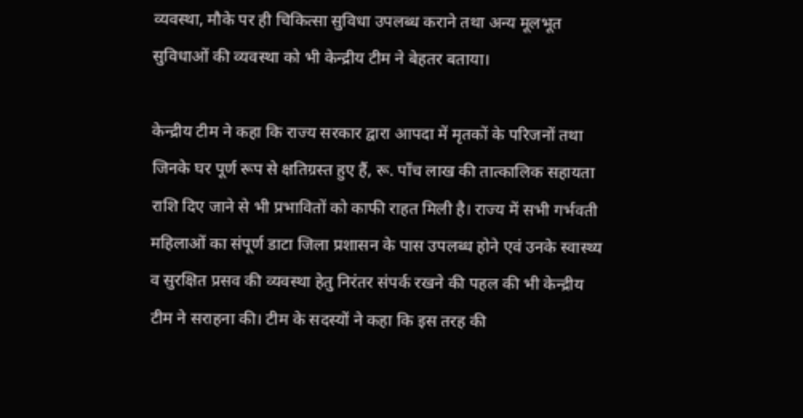व्यवस्था, मौके पर ही चिकित्सा सुविधा उपलब्ध कराने तथा अन्य मूलभूत सुविधाओं की व्यवस्था को भी केन्द्रीय टीम ने बेहतर बताया।

केन्द्रीय टीम ने कहा कि राज्य सरकार द्वारा आपदा में मृतकों के परिजनों तथा जिनके घर पूर्ण रूप से क्षतिग्रस्त हुए हैं, रू. पॉंच लाख की तात्कालिक सहायता राशि दिए जाने से भी प्रभावितों को काफी राहत मिली है। राज्य में सभी गर्भवती महिलाओं का संपूर्ण डाटा जिला प्रशासन के पास उपलब्ध होने एवं उनके स्वास्थ्य व सुरक्षित प्रसव की व्यवस्था हेतु निरंतर संपर्क रखने की पहल की भी केन्द्रीय टीम ने सराहना की। टीम के सदस्यों ने कहा कि इस तरह की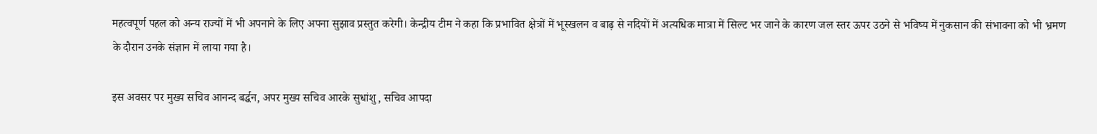महत्वपूर्ण पहल को अन्य राज्यों में भी अपनाने के लिए अपना सुझाव प्रस्तुत करेगी। केन्द्रीय टीम ने कहा कि प्रभावित क्षेत्रों में भूस्खलन व बाढ़ से नदियों में अत्यधिक मात्रा में सिल्ट भर जाने के कारण जल स्तर ऊपर उठने से भविष्य में नुकसान की संभावना को भी भ्रमण के दौरान उनके संज्ञान में लाया गया है।

इस अवसर पर मुख्य सचिव आनन्द बर्द्धन, अपर मुख्य सचिव आरके सुधांशु, सचिव आपदा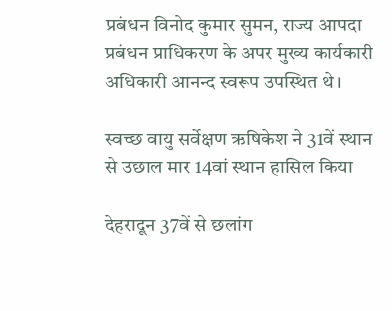प्रबंधन विनोद कुमार सुमन, राज्य आपदा प्रबंधन प्राधिकरण के अपर मुख्य कार्यकारी अधिकारी आनन्द स्वरूप उपस्थित थे।

स्वच्छ वायु सर्वेक्षण ऋषिकेश ने 31वें स्थान से उछाल मार 14वां स्थान हासिल किया

देहरादून 37वें से छलांग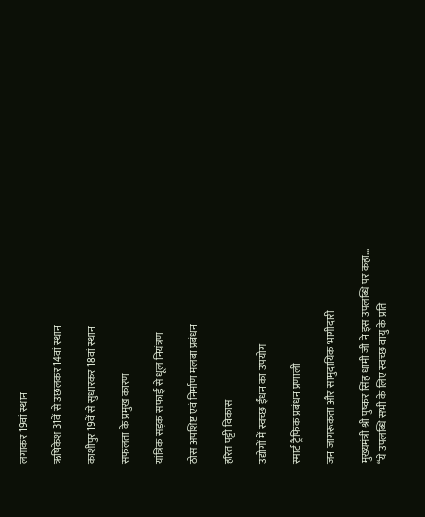लगाकर 19वां स्थान

ऋषिकेश 31वें से उछलकर 14वां स्थान

काशीपुर 19वें से सुधारकर 18वां स्थान

सफलता के प्रमुख कारण

यांत्रिक सड़क सफाई से धूल नियंत्रण

ठोस अपशिष्ट एवं निर्माण मलबा प्रबंधन

हरित पट्टी विकास

उद्योगों में स्वच्छ ईंधन का उपयोग

स्मार्ट ट्रैफिक प्रबंधन प्रणाली

जन जागरूकता और सामुदायिक भागीदारी

मुख्यमंत्री श्री पुष्कर सिंह धामी जी ने इस उपलब्धि पर कहा…
“ये उपलब्धि सभी के लिए स्वच्छ वायु के प्रति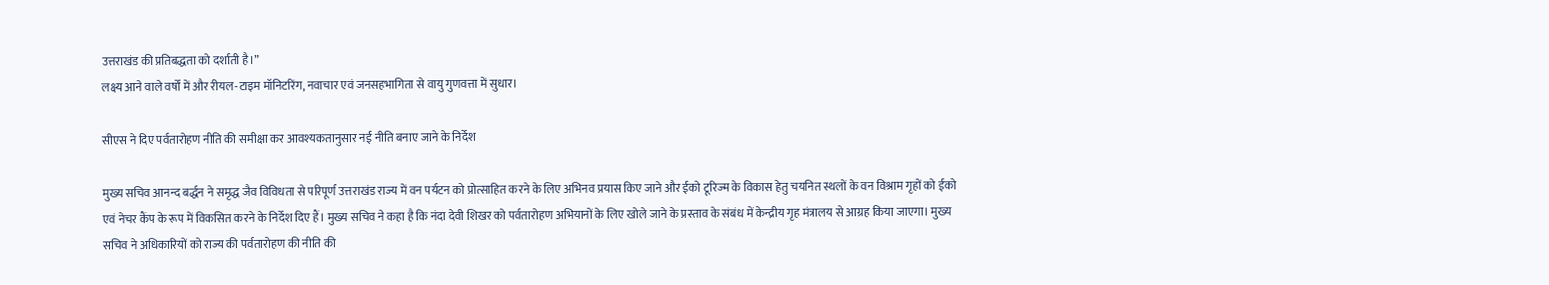उत्तराखंड की प्रतिबद्धता को दर्शाती है।”
लक्ष्य आने वाले वर्षों में और रीयल-टाइम मॉनिटरिंग, नवाचार एवं जनसहभागिता से वायु गुणवत्ता में सुधार।

सीएस ने दिए पर्वतारोहण नीति की समीक्षा कर आवश्यकतानुसार नई नीति बनाए जाने के निर्देश

मुख्य सचिव आनन्द बर्द्धन ने समृद्ध जैव विविधता से परिपूर्ण उत्तराखंड राज्य में वन पर्यटन को प्रोत्साहित करने के लिए अभिनव प्रयास किए जाने और ईको टूरिज्म के विकास हेतु चयनित स्थलों के वन विश्राम गृहों को ईको एवं नेचर कैंप के रूप में विकसित करने के निर्देश दिए हैं। मुख्य सचिव ने कहा है कि नंदा देवी शिखर को पर्वतारोहण अभियानों के लिए खोले जाने के प्रस्ताव के संबंध में केन्द्रीय गृह मंत्रालय से आग्रह किया जाएगा। मुख्य सचिव ने अधिकारियों को राज्य की पर्वतारोहण की नीति की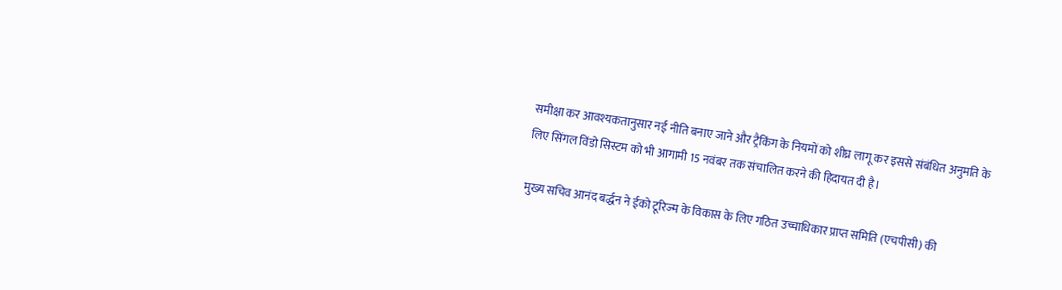समीक्षा कर आवश्यकतानुसार नई नीति बनाए जाने और ट्रैकिंग के नियमों को शीघ्र लागू कर इससे संबंधित अनुमति के लिए सिंगल विंडो सिस्टम को भी आगामी 15 नवंबर तक संचालित करने की हिदायत दी है।

मुख्य सचिव आनंद बर्द्धन ने ईको टूरिज्म के विकास के लिए गठित उच्चाधिकार प्राप्त समिति (एचपीसी) की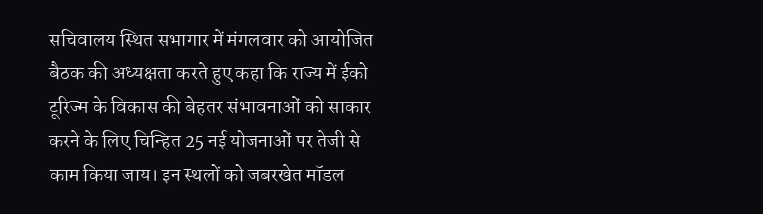सचिवालय स्थित सभागार में मंगलवार को आयोजित बैठक की अध्यक्षता करते हुए कहा कि राज्य में ईको टूरिज्म के विकास की बेहतर संभावनाओं को साकार करने के लिए चिन्हित 25 नई योजनाओं पर तेजी से काम किया जाय। इन स्थलों को जबरखेत मॉडल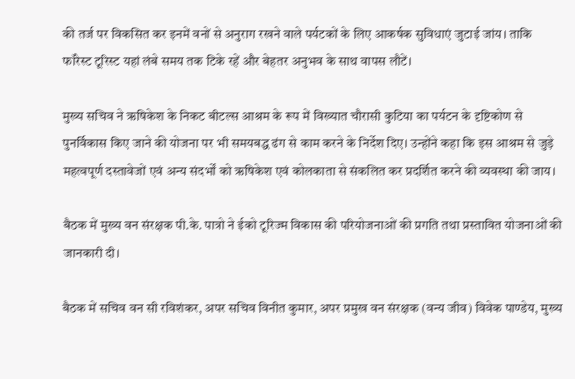की तर्ज पर विकसित कर इनमें वनों से अनुराग रखने वाले पर्यटकों के लिए आकर्षक सुविधाएं जुटाई जांय। ताकि फॉरेस्ट टूरिस्ट यहां लंबे समय तक टिके रहें और बेहतर अनुभव के साथ वापस लौटें।

मुख्य सचिव ने ऋषिकेश के निकट बीटल्स आश्रम के रूप में विख्यात चौरासी कुटिया का पर्यटन के दृष्टिकोण से पुनर्विकास किए जाने की योजना पर भी समयबद्ध ढंग से काम करने के निर्देश दिए। उन्होंने कहा कि इस आश्रम से जुड़े महत्वपूर्ण दस्तावेजों एवं अन्य संदर्भों को ऋषिकेश एवं कोलकाता से संकलित कर प्रदर्शित करने की व्यवस्था की जाय।

बैठक में मुख्य वन संरक्षक पी.के. पात्रो ने ईको टूरिज्म विकास की परियोजनाओं की प्रगति तथा प्रस्तावित योजनाओं की जानकारी दी।

बैठक में सचिव वन सी रविशंकर, अपर सचिव विनीत कुमार, अपर प्रमुख वन संरक्षक (वन्य जीव) विवेक पाण्डेय, मुख्य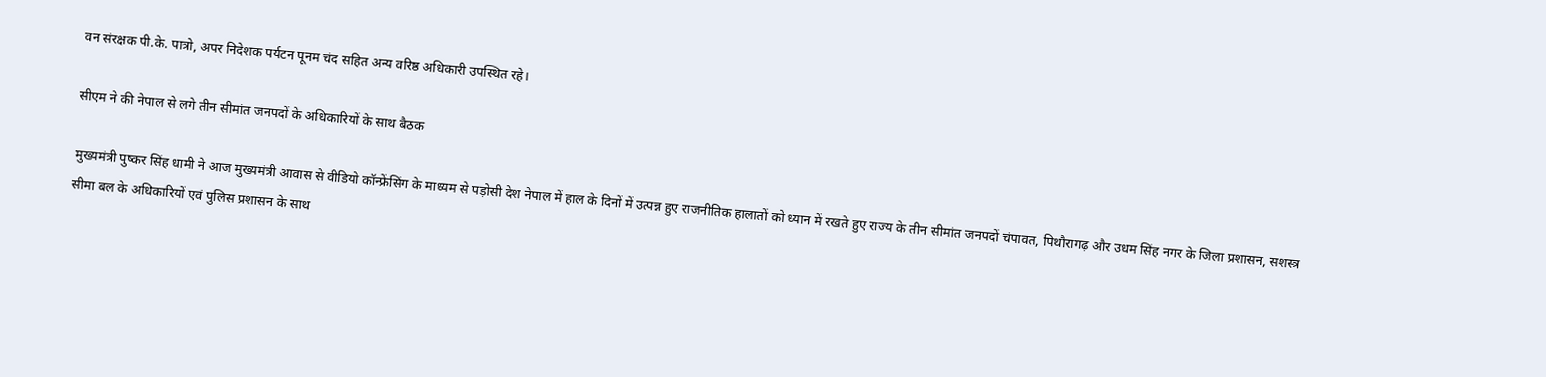वन संरक्षक पी.के. पात्रो, अपर निदेशक पर्यटन पूनम चंद सहित अन्य वरिष्ठ अधिकारी उपस्थित रहे।

सीएम ने की नेपाल से लगे तीन सीमांत जनपदों के अधिकारियों के साथ बैठक

मुख्यमंत्री पुष्कर सिंह धामी ने आज मुख्यमंत्री आवास से वीडियो कॉन्फ्रेंसिंग के माध्यम से पड़ोसी देश नेपाल में हाल के दिनों में उत्पन्न हुए राजनीतिक हालातों को ध्यान में रखते हुए राज्य के तीन सीमांत जनपदों चंपावत, पिथौरागढ़ और उधम सिंह नगर के जिला प्रशासन, सशस्त्र सीमा बल के अधिकारियों एवं पुलिस प्रशासन के साथ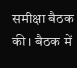समीक्षा बैठक की। बैठक में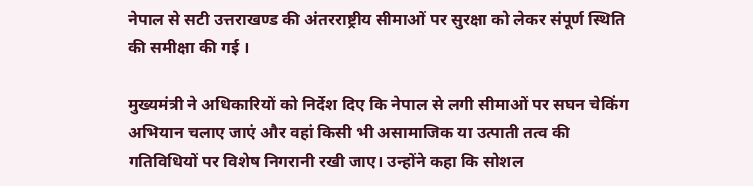नेपाल से सटी उत्तराखण्ड की अंतरराष्ट्रीय सीमाओं पर सुरक्षा को लेकर संपूर्ण स्थिति की समीक्षा की गई ।

मुख्यमंत्री ने अधिकारियों को निर्देश दिए कि नेपाल से लगी सीमाओं पर सघन चेकिंग अभियान चलाए जाएं और वहां किसी भी असामाजिक या उत्पाती तत्व की गतिविधियों पर विशेष निगरानी रखी जाए। उन्होंने कहा कि सोशल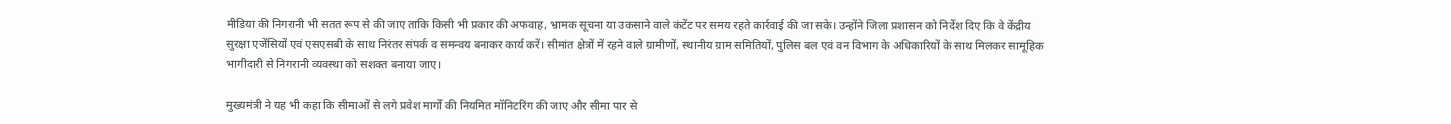मीडिया की निगरानी भी सतत रूप से की जाए ताकि किसी भी प्रकार की अफवाह, भ्रामक सूचना या उकसाने वाले कंटेंट पर समय रहते कार्रवाई की जा सके। उन्होंने जिला प्रशासन को निर्देश दिए कि वे केंद्रीय सुरक्षा एजेंसियों एवं एसएसबी के साथ निरंतर संपर्क व समन्वय बनाकर कार्य करें। सीमांत क्षेत्रों में रहने वाले ग्रामीणों, स्थानीय ग्राम समितियों, पुलिस बल एवं वन विभाग के अधिकारियों के साथ मिलकर सामूहिक भागीदारी से निगरानी व्यवस्था को सशक्त बनाया जाए।

मुख्यमंत्री ने यह भी कहा कि सीमाओं से लगे प्रवेश मार्गों की नियमित मॉनिटरिंग की जाए और सीमा पार से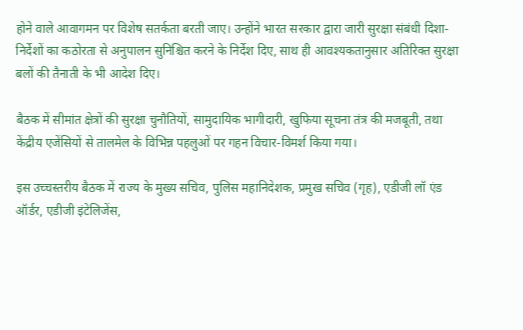होने वाले आवागमन पर विशेष सतर्कता बरती जाए। उन्होंने भारत सरकार द्वारा जारी सुरक्षा संबंधी दिशा-निर्देशों का कठोरता से अनुपालन सुनिश्चित करने के निर्देश दिए, साथ ही आवश्यकतानुसार अतिरिक्त सुरक्षा बलों की तैनाती के भी आदेश दिए।

बैठक में सीमांत क्षेत्रों की सुरक्षा चुनौतियों, सामुदायिक भागीदारी, खुफिया सूचना तंत्र की मजबूती, तथा केंद्रीय एजेंसियों से तालमेल के विभिन्न पहलुओं पर गहन विचार-विमर्श किया गया।

इस उच्चस्तरीय बैठक में राज्य के मुख्य सचिव, पुलिस महानिदेशक, प्रमुख सचिव (गृह), एडीजी लॉ एंड ऑर्डर, एडीजी इंटेलिजेंस,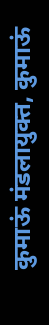कुमाऊं मंडलायुक्त, कुमाऊं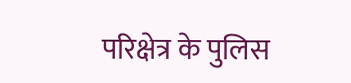परिक्षेत्र के पुलिस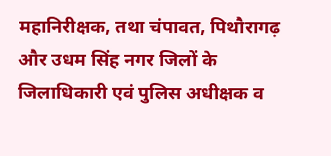महानिरीक्षक, तथा चंपावत, पिथौरागढ़ और उधम सिंह नगर जिलों के जिलाधिकारी एवं पुलिस अधीक्षक व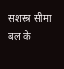सशस्त्र सीमा बल के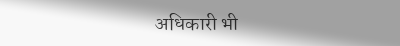अधिकारी भी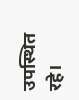उपस्थित रहे।